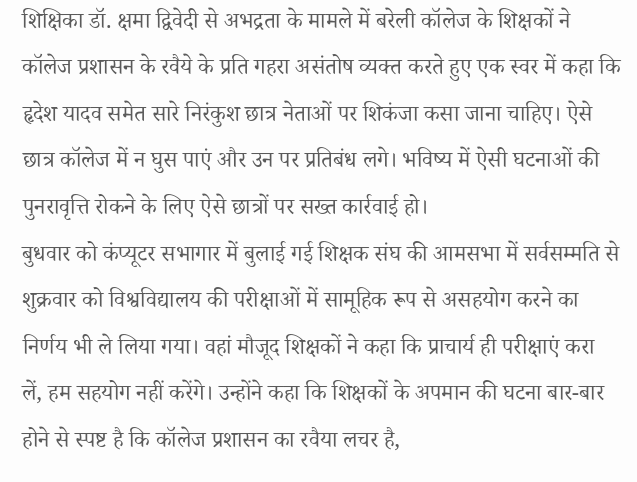शिक्षिका डॉ. क्षमा द्विवेदी से अभद्रता के मामले में बरेली कॉलेज के शिक्षकों ने कॉलेज प्रशासन के रवैये के प्रति गहरा असंतोष व्यक्त करते हुए एक स्वर में कहा कि हृदेश यादव समेत सारे निरंकुश छात्र नेताओं पर शिकंजा कसा जाना चाहिए। ऐसे छात्र कॉलेज में न घुस पाएं और उन पर प्रतिबंध लगे। भविष्य में ऐसी घटनाओं की पुनरावृत्ति रोकने के लिए ऐसे छात्रों पर सख्त कार्रवाई हो।
बुधवार को कंप्यूटर सभागार में बुलाई गई शिक्षक संघ की आमसभा में सर्वसम्मति से शुक्रवार को विश्वविद्यालय की परीक्षाओं में सामूहिक रूप से असहयोग करने का निर्णय भी ले लिया गया। वहां मौजूद शिक्षकों ने कहा कि प्राचार्य ही परीक्षाएं करा लें, हम सहयोग नहीं करेंगे। उन्होंने कहा कि शिक्षकों के अपमान की घटना बार-बार होने से स्पष्ट है कि कॉलेज प्रशासन का रवैया लचर है,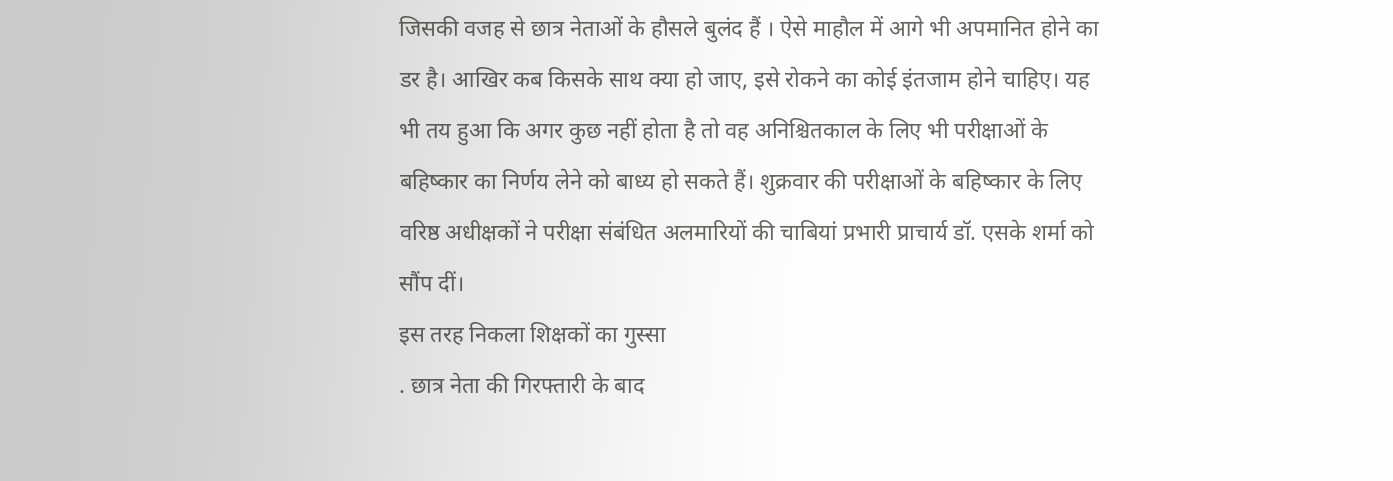जिसकी वजह से छात्र नेताओं के हौसले बुलंद हैं । ऐसे माहौल में आगे भी अपमानित होने का डर है। आखिर कब किसके साथ क्या हो जाए, इसे रोकने का कोई इंतजाम होने चाहिए। यह भी तय हुआ कि अगर कुछ नहीं होता है तो वह अनिश्चितकाल के लिए भी परीक्षाओं के बहिष्कार का निर्णय लेने को बाध्य हो सकते हैं। शुक्रवार की परीक्षाओं के बहिष्कार के लिए वरिष्ठ अधीक्षकों ने परीक्षा संबंधित अलमारियों की चाबियां प्रभारी प्राचार्य डॉ. एसके शर्मा को सौंप दीं।
इस तरह निकला शिक्षकों का गुस्सा
. छात्र नेता की गिरफ्तारी के बाद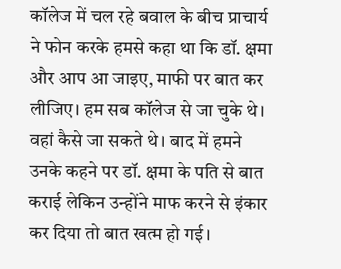कॉलेज में चल रहे बवाल के बीच प्राचार्य ने फोन करके हमसे कहा था कि डॉ. क्षमा और आप आ जाइए, माफी पर बात कर लीजिए। हम सब कॉलेज से जा चुके थे। वहां कैसे जा सकते थे। बाद में हमने उनके कहने पर डॉ. क्षमा के पति से बात कराई लेकिन उन्होंने माफ करने से इंकार कर दिया तो बात खत्म हो गई।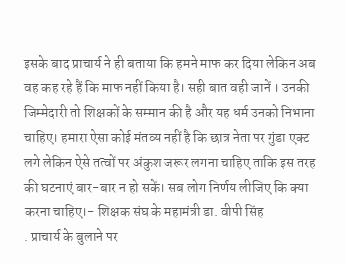इसके बाद प्राचार्य ने ही बताया कि हमने माफ कर दिया लेकिन अब वह कह रहे हैं कि माफ नहीं किया है। सही बात वही जानें । उनकी जिम्मेदारी तो शिक्षकों के सम्मान की है और यह धर्म उनको निभाना चाहिए। हमारा ऐसा कोई मंतव्य नहीं है कि छात्र नेता पर गुंडा एक्ट लगे लेकिन ऐसे तत्वों पर अंकुश जरूर लगना चाहिए ताकि इस तरह की घटनाएं बार-बार न हो सकें। सब लोग निर्णय लीजिए कि क्या करना चाहिए।- शिक्षक संघ के महामंत्री डा. वीपी सिंह
. प्राचार्य के बुलाने पर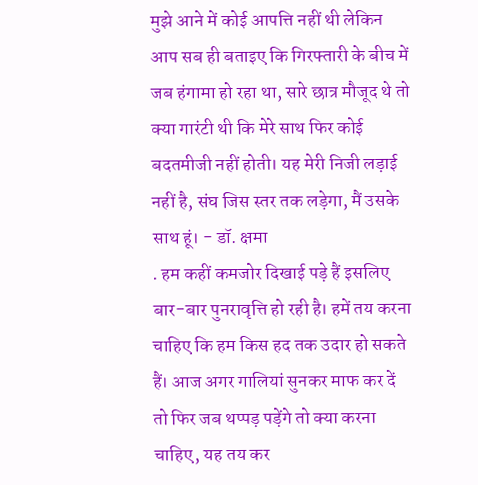मुझे आने में कोई आपत्ति नहीं थी लेकिन आप सब ही बताइए कि गिरफ्तारी के बीच में जब हंगामा हो रहा था, सारे छात्र मौजूद थे तो क्या गारंटी थी कि मेरे साथ फिर कोई बदतमीजी नहीं होती। यह मेरी निजी लड़ाई नहीं है, संघ जिस स्तर तक लड़ेगा, मैं उसके साथ हूं। - डॉ. क्षमा
. हम कहीं कमजोर दिखाई पड़े हैं इसलिए बार-बार पुनरावृत्ति हो रही है। हमें तय करना चाहिए कि हम किस हद तक उदार हो सकते हैं। आज अगर गालियां सुनकर माफ कर दें तो फिर जब थप्पड़ पड़ेंगे तो क्या करना चाहिए, यह तय कर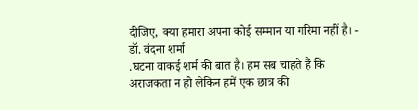दीजिए, क्या हमारा अपना कोई सम्मान या गरिमा नहीं है। - डॉ. वंदना शर्मा
.घटना वाकई शर्म की बात है। हम सब चाहते हैं कि अराजकता न हो लेकिन हमें एक छात्र की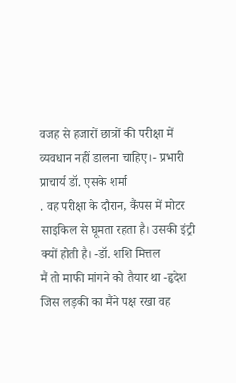वजह से हजारों छात्रों की परीक्षा में व्यवधान नहीं डालना चाहिए।- प्रभारी प्राचार्य डॉ. एसके शर्मा
. वह परीक्षा के दौरान, कैंपस में मोटर साइकिल से घूमता रहता है। उसकी इंट्री क्यों होती है। -डॉ. शशि मित्तल
मैं तो माफी मांगने को तैयार था -हृदेश
जिस लड़की का मैंने पक्ष रखा वह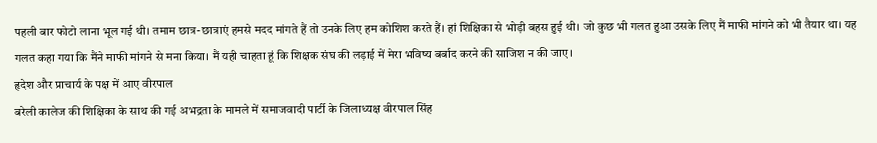पहली बार फोटो लाना भूल गई थी। तमाम छात्र-छात्राएं हमसे मदद मांगते हैं तो उनके लिए हम कोशिश करते हैं। हां शिक्षिका से भोड़ी बहस हुई थी। जो कुछ भी गलत हुआ उसके लिए मैं माफी मांगने को भी तैयार था। यह गलत कहा गया कि मैंने माफी मांगने से मना किया। मैं यही चाहता हूं कि शिक्षक संघ की लड़ाई में मेरा भविष्य बर्बाद करने की साजिश न की जाए।
हृदेश और प्राचार्य के पक्ष में आए वीरपाल
बरेली कालेज की शिक्षिका के साथ की गई अभद्रता के मामले में समाजवादी पार्टी के जिलाध्यक्ष वीरपाल सिंह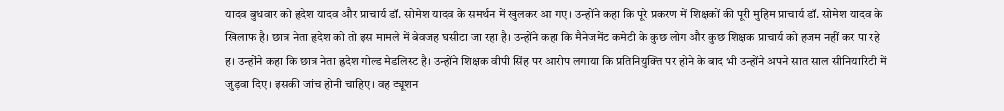यादव बुधवार को हृदेश यादव और प्राचार्य डॉ. सोमेश यादव के समर्थन में खुलकर आ गए। उन्होंने कहा कि पूरे प्रकरण में शिक्षकों की पूरी मुहिम प्राचार्य डॉ. सोमेश यादव के खिलाफ है। छात्र नेता हृदेश को तो इस मामले में बेवजह घसीटा जा रहा है। उन्होंने कहा कि मैनेजमेंट कमेटी के कुछ लोग और कुछ शिक्षक प्राचार्य को हजम नहीं कर पा रहे ह। उन्होंने कहा कि छात्र नेता ह्रदेश गोल्ड मेडलिस्ट है। उन्होंने शिक्षक वीपी सिंह पर आरोप लगाया कि प्रतिनियुक्ति पर होने के बाद भी उन्होंने अपने सात साल सीनियारिटी में जुड़वा दिए। इसकी जांच होनी चाहिए। वह ट्यूशन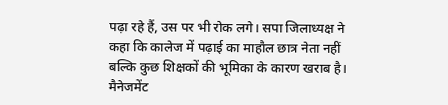पढ़ा रहे हैं, उस पर भी रोक लगे। सपा जिलाध्यक्ष ने कहा कि कालेज में पढ़ाई का माहौल छात्र नेता नहीं बल्कि कुछ शिक्षकों की भूमिका के कारण खराब है।
मैनेजमेंट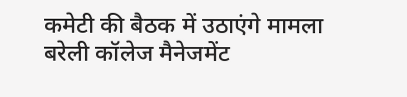कमेटी की बैठक में उठाएंगे मामला
बरेली कॉलेज मैनेजमेंट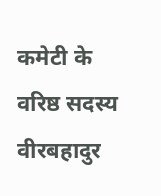कमेटी के वरिष्ठ सदस्य वीरबहादुर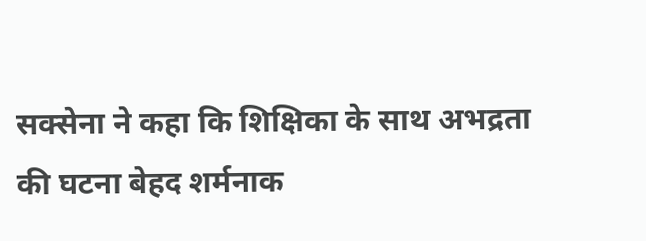सक्सेना ने कहा कि शिक्षिका के साथ अभद्रता की घटना बेहद शर्मनाक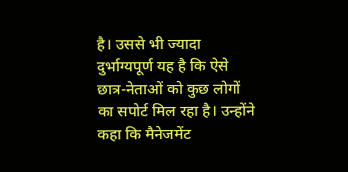है। उससे भी ज्यादा दुर्भाग्यपूर्ण यह है कि ऐसे छात्र-नेताओं को कुछ लोगों का सपोर्ट मिल रहा है। उन्होंने कहा कि मैनेजमेंट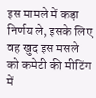इस मामले में कड़ा निर्णय ले, इसके लिए वह खुद इस मसले को कमेटी की मीटिंग में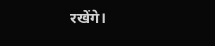रखेंगे।